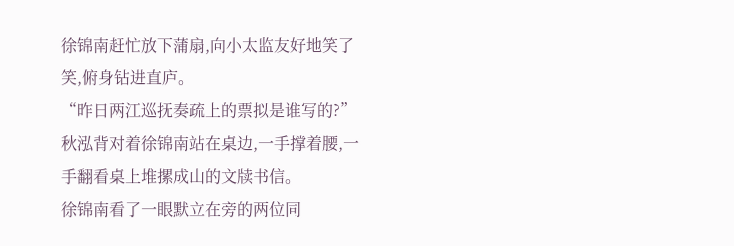徐锦南赶忙放下蒲扇,向小太监友好地笑了笑,俯身钻进直庐。
“昨日两江巡抚奏疏上的票拟是谁写的?”秋泓背对着徐锦南站在桌边,一手撑着腰,一手翻看桌上堆摞成山的文牍书信。
徐锦南看了一眼默立在旁的两位同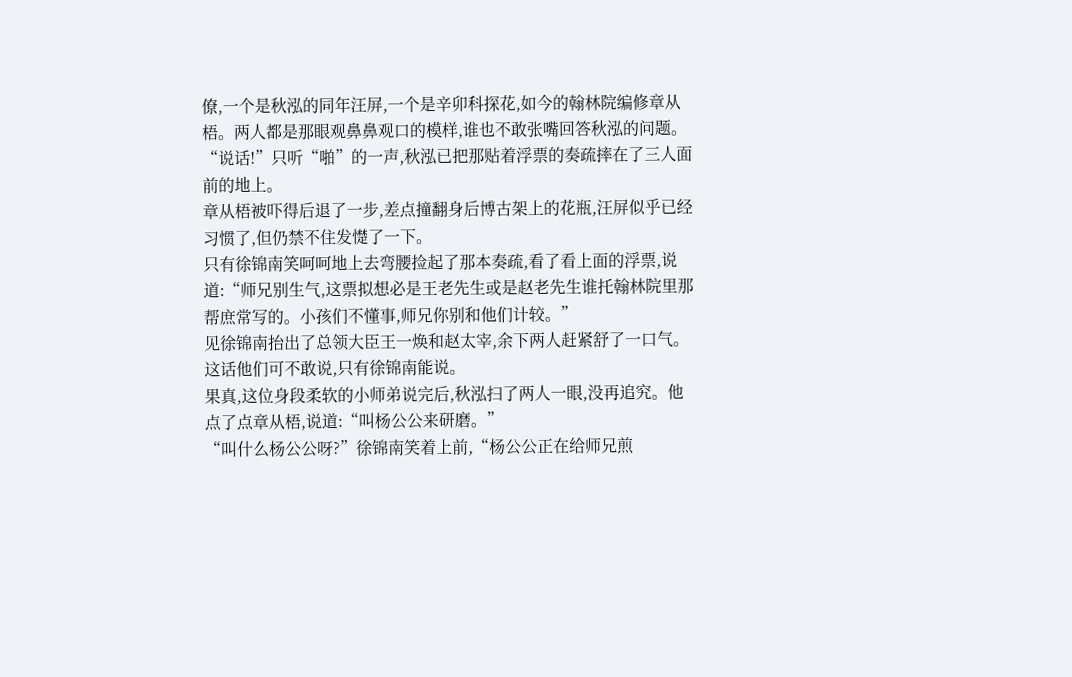僚,一个是秋泓的同年汪屏,一个是辛卯科探花,如今的翰林院编修章从梧。两人都是那眼观鼻鼻观口的模样,谁也不敢张嘴回答秋泓的问题。
“说话!”只听“啪”的一声,秋泓已把那贴着浮票的奏疏摔在了三人面前的地上。
章从梧被吓得后退了一步,差点撞翻身后博古架上的花瓶,汪屏似乎已经习惯了,但仍禁不住发憷了一下。
只有徐锦南笑呵呵地上去弯腰捡起了那本奏疏,看了看上面的浮票,说道:“师兄别生气,这票拟想必是王老先生或是赵老先生谁托翰林院里那帮庶常写的。小孩们不懂事,师兄你别和他们计较。”
见徐锦南抬出了总领大臣王一焕和赵太宰,余下两人赶紧舒了一口气。
这话他们可不敢说,只有徐锦南能说。
果真,这位身段柔软的小师弟说完后,秋泓扫了两人一眼,没再追究。他点了点章从梧,说道:“叫杨公公来研磨。”
“叫什么杨公公呀?”徐锦南笑着上前,“杨公公正在给师兄煎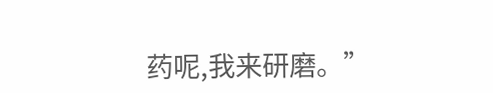药呢,我来研磨。”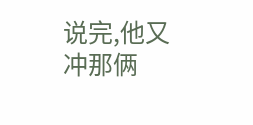说完,他又冲那俩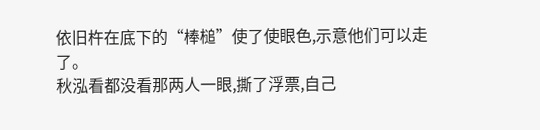依旧杵在底下的“棒槌”使了使眼色,示意他们可以走了。
秋泓看都没看那两人一眼,撕了浮票,自己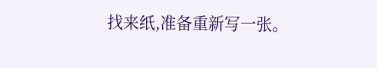找来纸,准备重新写一张。